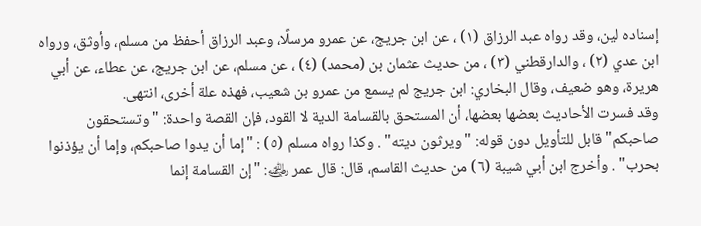إسناده لين، وقد رواه عبد الرزاق (١) ، عن ابن جريج، عن عمرو مرسلًا، وعبد الرزاق أحفظ من مسلم، وأوثق، ورواه ابن عدي (٢) ، والدارقطني (٣) ، من حديث عثمان بن (محمد) (٤) ، عن مسلم، عن ابن جريج، عن عطاء، عن أبي هريرة، وهو ضعيف، وقال البخاري: ابن جريج لم يسمع من عمرو بن شعيب، فهذه علة أخرى، انتهى.
وقد فسرت الأحاديث بعضها بعضها، أن المستحق بالقسامة الدية لا القود، فإن القصة واحدة: "وتستحقون صاحبكم" قابل للتأويل دون قوله: "ويرثون ديته" . وكذا رواه مسلم (٥) : "إما أن يدوا صاحبكم، وإما أن يؤذنوا بحرب" . وأخرج ابن أبي شيبة (٦) من حديث القاسم، قال: قال عمر ﵁: "إن القسامة إنما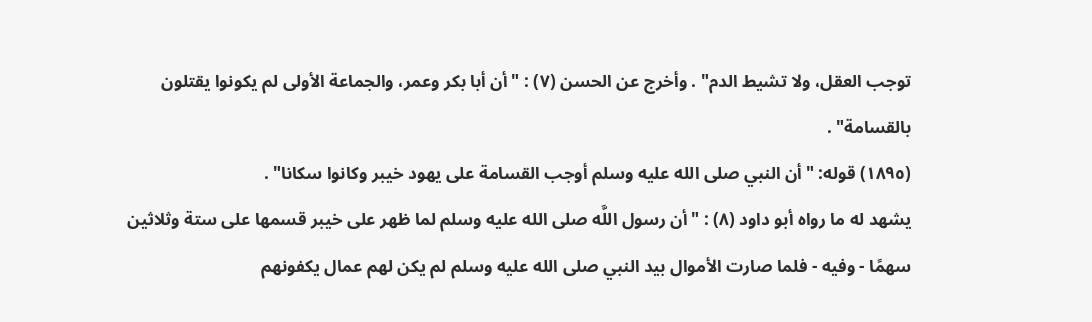توجب العقل، ولا تشيط الدم" . وأخرج عن الحسن (٧) : "أن أبا بكر وعمر، والجماعة الأولى لم يكونوا يقتلون بالقسامة" .
(١٨٩٥) قوله: "أن النبي صلى الله عليه وسلم أوجب القسامة على يهود خيبر وكانوا سكانا" .
يشهد له ما رواه أبو داود (٨) : "أن رسول اللَّه صلى الله عليه وسلم لما ظهر على خيبر قسمها على ستة وثلاثين سهمًا - وفيه - فلما صارت الأموال بيد النبي صلى الله عليه وسلم لم يكن لهم عمال يكفونهم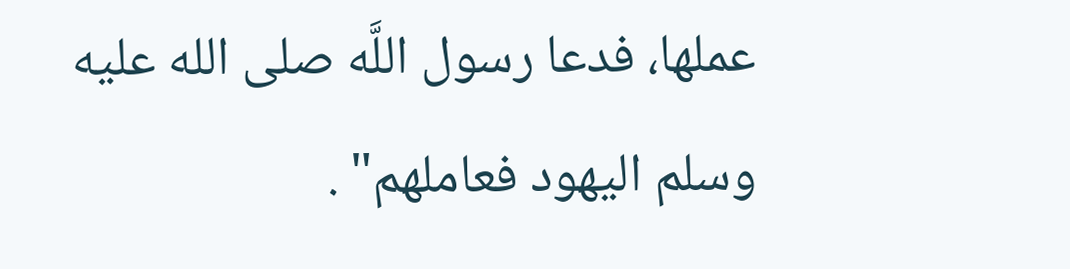عملها، فدعا رسول اللَّه صلى الله عليه وسلم اليهود فعاملهم" .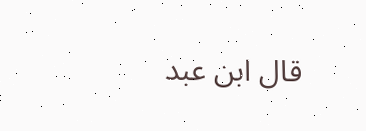قال ابن عبد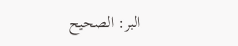البر: الصحيح